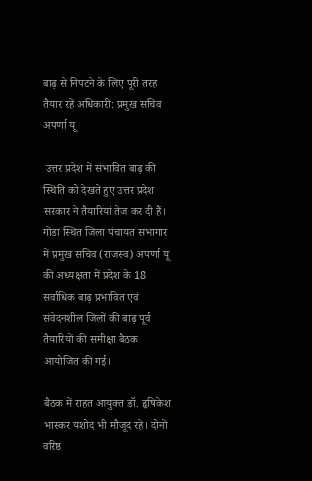बाढ़ से निपटने के लिए पूरी तरह तैयार रहें अधिकारी: प्रमुख सचिव अपर्णा यू

 उत्तर प्रदेश में संभावित बाढ़ की स्थिति को देखते हुए उत्तर प्रदेश सरकार ने तैयारियां तेज कर दी हैं। गोंडा स्थित जिला पंचायत सभागार में प्रमुख सचिव (राजस्व) अपर्णा यू की अध्यक्षता में प्रदेश के 18 सर्वाधिक बाढ़ प्रभावित एवं संवेदनशील जिलों की बाढ़ पूर्व तैयारियों की समीक्षा बैठक आयोजित की गई।

बैठक में राहत आयुक्त डॉ. हृषिकेश भास्कर यशोद भी मौजूद रहे। दोनों वरिष्ठ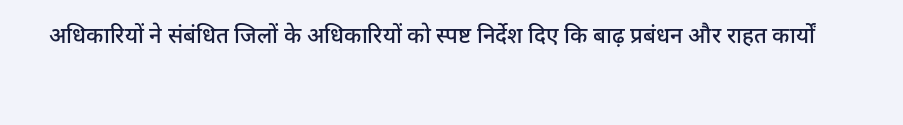अधिकारियों ने संबंधित जिलों के अधिकारियों को स्पष्ट निर्देश दिए कि बाढ़ प्रबंधन और राहत कार्यों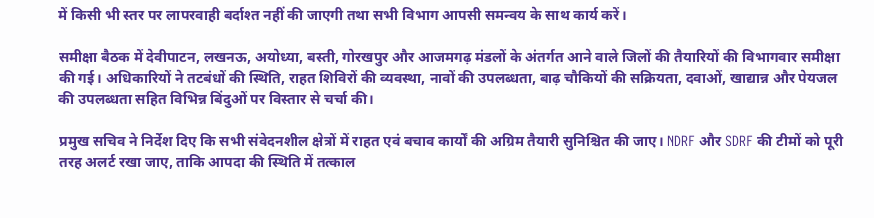में किसी भी स्तर पर लापरवाही बर्दाश्त नहीं की जाएगी तथा सभी विभाग आपसी समन्वय के साथ कार्य करें।

समीक्षा बैठक में देवीपाटन, लखनऊ, अयोध्या, बस्ती, गोरखपुर और आजमगढ़ मंडलों के अंतर्गत आने वाले जिलों की तैयारियों की विभागवार समीक्षा की गई। अधिकारियों ने तटबंधों की स्थिति, राहत शिविरों की व्यवस्था, नावों की उपलब्धता, बाढ़ चौकियों की सक्रियता, दवाओं, खाद्यान्न और पेयजल की उपलब्धता सहित विभिन्न बिंदुओं पर विस्तार से चर्चा की।

प्रमुख सचिव ने निर्देश दिए कि सभी संवेदनशील क्षेत्रों में राहत एवं बचाव कार्यों की अग्रिम तैयारी सुनिश्चित की जाए। NDRF और SDRF की टीमों को पूरी तरह अलर्ट रखा जाए, ताकि आपदा की स्थिति में तत्काल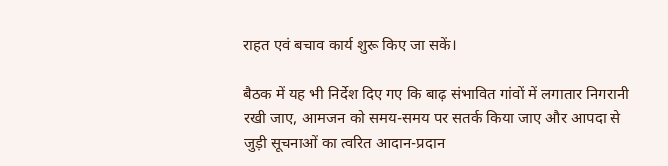राहत एवं बचाव कार्य शुरू किए जा सकें।

बैठक में यह भी निर्देश दिए गए कि बाढ़ संभावित गांवों में लगातार निगरानी रखी जाए, आमजन को समय-समय पर सतर्क किया जाए और आपदा से जुड़ी सूचनाओं का त्वरित आदान-प्रदान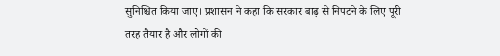सुनिश्चित किया जाए। प्रशासन ने कहा कि सरकार बाढ़ से निपटने के लिए पूरी तरह तैयार है और लोगों की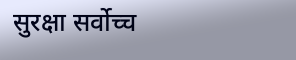सुरक्षा सर्वोच्च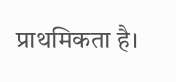प्राथमिकता है।